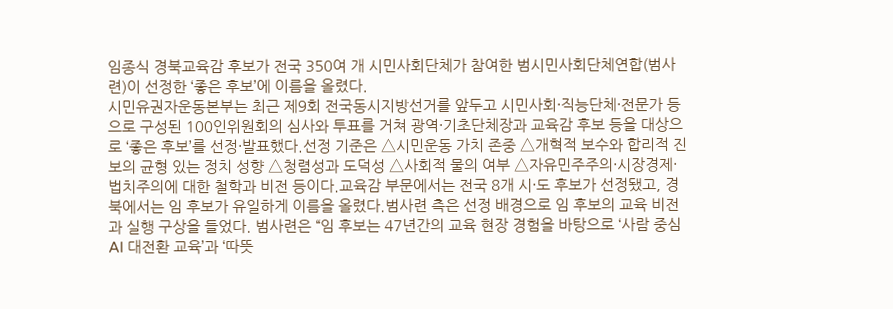임종식 경북교육감 후보가 전국 350여 개 시민사회단체가 참여한 범시민사회단체연합(범사련)이 선정한 ‘좋은 후보’에 이름을 올렸다.
시민유권자운동본부는 최근 제9회 전국동시지방선거를 앞두고 시민사회·직능단체·전문가 등으로 구성된 100인위원회의 심사와 투표를 거쳐 광역·기초단체장과 교육감 후보 등을 대상으로 ‘좋은 후보’를 선정·발표했다.선정 기준은 △시민운동 가치 존중 △개혁적 보수와 합리적 진보의 균형 있는 정치 성향 △청렴성과 도덕성 △사회적 물의 여부 △자유민주주의·시장경제·법치주의에 대한 철학과 비전 등이다.교육감 부문에서는 전국 8개 시·도 후보가 선정됐고, 경북에서는 임 후보가 유일하게 이름을 올렸다.범사련 측은 선정 배경으로 임 후보의 교육 비전과 실행 구상을 들었다. 범사련은 “임 후보는 47년간의 교육 현장 경험을 바탕으로 ‘사람 중심 AI 대전환 교육’과 ‘따뜻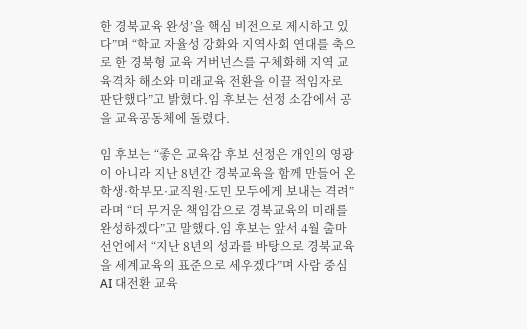한 경북교육 완성’을 핵심 비전으로 제시하고 있다”며 “학교 자율성 강화와 지역사회 연대를 축으로 한 경북형 교육 거버넌스를 구체화해 지역 교육격차 해소와 미래교육 전환을 이끌 적임자로 판단했다”고 밝혔다.임 후보는 선정 소감에서 공을 교육공동체에 돌렸다.

임 후보는 “좋은 교육감 후보 선정은 개인의 영광이 아니라 지난 8년간 경북교육을 함께 만들어 온 학생·학부모·교직원·도민 모두에게 보내는 격려”라며 “더 무거운 책임감으로 경북교육의 미래를 완성하겠다”고 말했다.임 후보는 앞서 4월 출마 선언에서 “지난 8년의 성과를 바탕으로 경북교육을 세계교육의 표준으로 세우겠다”며 사람 중심 AI 대전환 교육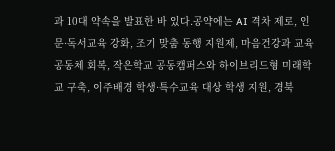과 10대 약속을 발표한 바 있다.공약에는 AI 격차 제로, 인문·독서교육 강화, 조기 맞춤 동행 지원제, 마음건강과 교육공동체 회복, 작은학교 공동캠퍼스와 하이브리드형 미래학교 구축, 이주배경 학생·특수교육 대상 학생 지원, 경북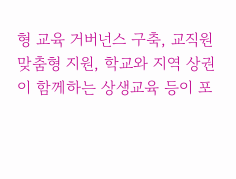형 교육 거버넌스 구축, 교직원 맞춤형 지원, 학교와 지역 상권이 함께하는 상생교육 등이 포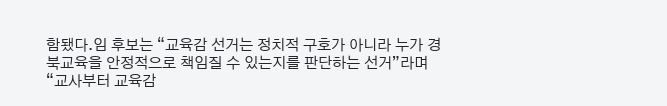함됐다.임 후보는 “교육감 선거는 정치적 구호가 아니라 누가 경북교육을 안정적으로 책임질 수 있는지를 판단하는 선거”라며 “교사부터 교육감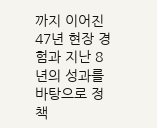까지 이어진 47년 현장 경험과 지난 8년의 성과를 바탕으로 정책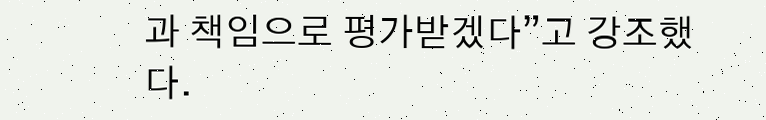과 책임으로 평가받겠다”고 강조했다.